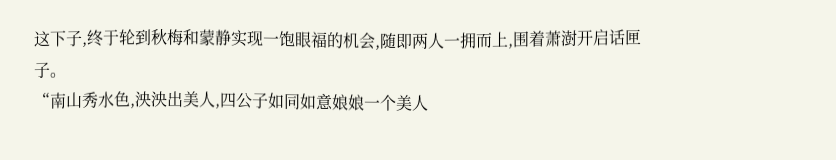这下子,终于轮到秋梅和蒙静实现一饱眼福的机会,随即两人一拥而上,围着萧澍开启话匣子。
“南山秀水色,泱泱出美人,四公子如同如意娘娘一个美人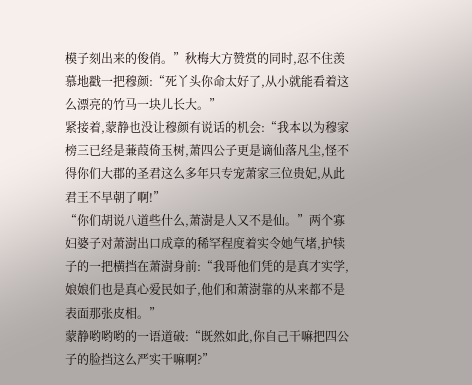模子刻出来的俊俏。”秋梅大方赞赏的同时,忍不住羡慕地戳一把穆颜:“死丫头你命太好了,从小就能看着这么漂亮的竹马一块儿长大。”
紧接着,蒙静也没让穆颜有说话的机会:“我本以为穆家榜三已经是蒹葭倚玉树,萧四公子更是谪仙落凡尘,怪不得你们大郡的圣君这么多年只专宠萧家三位贵妃,从此君王不早朝了啊!”
“你们胡说八道些什么,萧澍是人又不是仙。”两个寡妇婆子对萧澍出口成章的稀罕程度着实令她气堵,护犊子的一把横挡在萧澍身前:“我哥他们凭的是真才实学,娘娘们也是真心爱民如子,他们和萧澍靠的从来都不是表面那张皮相。”
蒙静哟哟哟的一语道破:“既然如此,你自己干嘛把四公子的脸挡这么严实干嘛啊?”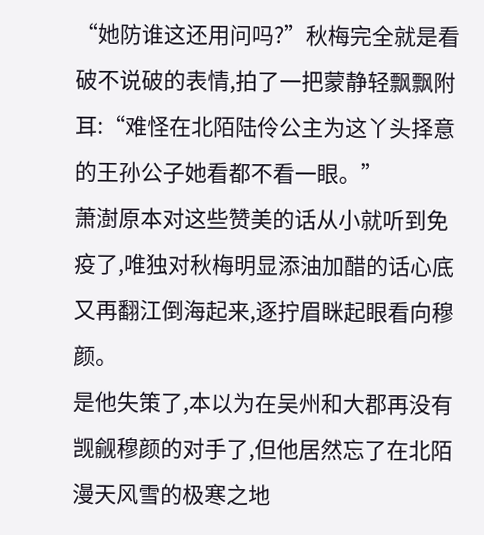“她防谁这还用问吗?”秋梅完全就是看破不说破的表情,拍了一把蒙静轻飘飘附耳:“难怪在北陌陆伶公主为这丫头择意的王孙公子她看都不看一眼。”
萧澍原本对这些赞美的话从小就听到免疫了,唯独对秋梅明显添油加醋的话心底又再翻江倒海起来,逐拧眉眯起眼看向穆颜。
是他失策了,本以为在吴州和大郡再没有觊觎穆颜的对手了,但他居然忘了在北陌漫天风雪的极寒之地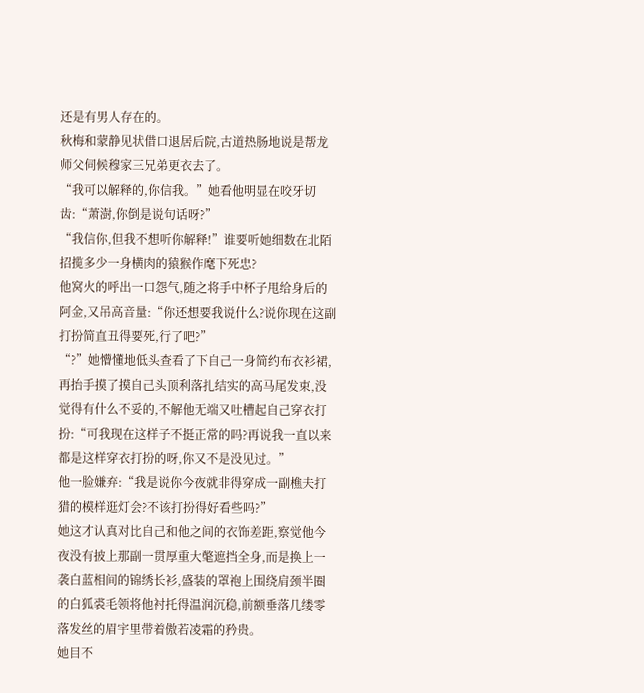还是有男人存在的。
秋梅和蒙静见状借口退居后院,古道热肠地说是帮龙师父伺候穆家三兄弟更衣去了。
“我可以解释的,你信我。”她看他明显在咬牙切齿:“萧澍,你倒是说句话呀?”
“我信你,但我不想听你解释!”谁要听她细数在北陌招揽多少一身横肉的猿猴作麾下死忠?
他窝火的呼出一口怨气,随之将手中杯子甩给身后的阿金,又吊高音量:“你还想要我说什么?说你现在这副打扮简直丑得要死,行了吧?”
“?”她懵懂地低头查看了下自己一身简约布衣衫裙,再抬手摸了摸自己头顶利落扎结实的高马尾发束,没觉得有什么不妥的,不解他无端又吐槽起自己穿衣打扮:“可我现在这样子不挺正常的吗?再说我一直以来都是这样穿衣打扮的呀,你又不是没见过。”
他一脸嫌弃:“我是说你今夜就非得穿成一副樵夫打猎的模样逛灯会?不该打扮得好看些吗?”
她这才认真对比自己和他之间的衣饰差距,察觉他今夜没有披上那副一贯厚重大氅遮挡全身,而是换上一袭白蓝相间的锦绣长衫,盛装的罩袍上围绕肩颈半圈的白狐裘毛领将他衬托得温润沉稳,前额垂落几缕零落发丝的眉宇里带着傲若凌霜的矜贵。
她目不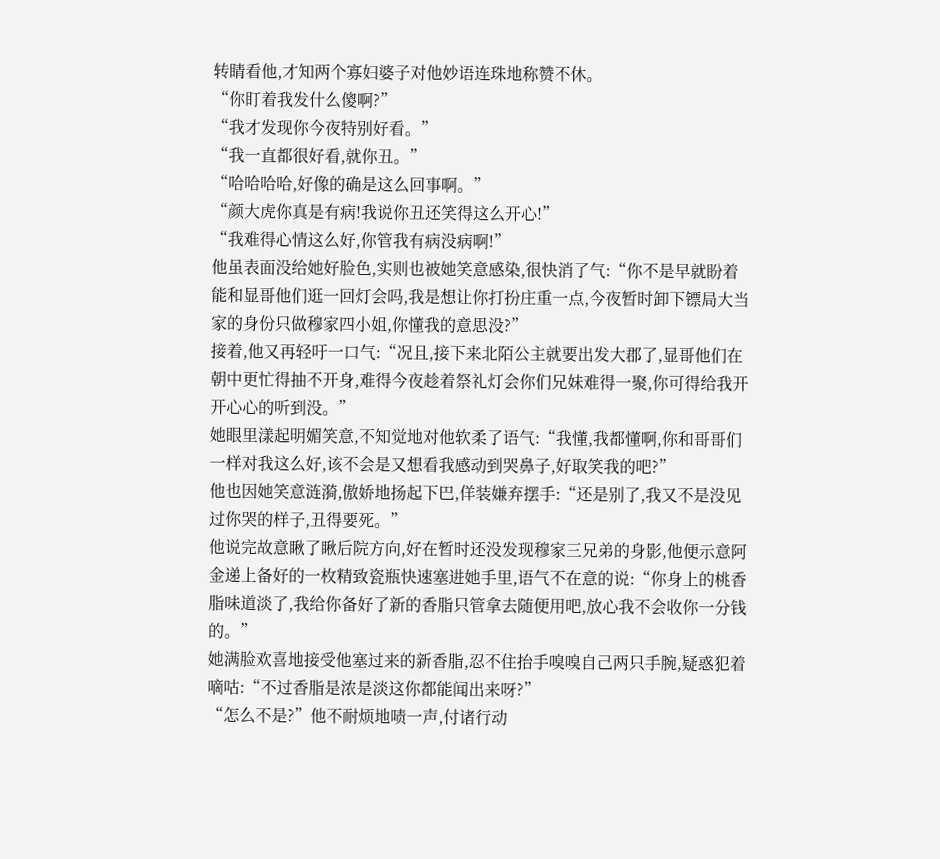转睛看他,才知两个寡妇婆子对他妙语连珠地称赞不休。
“你盯着我发什么傻啊?”
“我才发现你今夜特别好看。”
“我一直都很好看,就你丑。”
“哈哈哈哈,好像的确是这么回事啊。”
“颜大虎你真是有病!我说你丑还笑得这么开心!”
“我难得心情这么好,你管我有病没病啊!”
他虽表面没给她好脸色,实则也被她笑意感染,很快消了气:“你不是早就盼着能和显哥他们逛一回灯会吗,我是想让你打扮庄重一点,今夜暂时卸下镖局大当家的身份只做穆家四小姐,你懂我的意思没?”
接着,他又再轻吁一口气:“况且,接下来北陌公主就要出发大郡了,显哥他们在朝中更忙得抽不开身,难得今夜趁着祭礼灯会你们兄妹难得一聚,你可得给我开开心心的听到没。”
她眼里漾起明媚笑意,不知觉地对他软柔了语气:“我懂,我都懂啊,你和哥哥们一样对我这么好,该不会是又想看我感动到哭鼻子,好取笑我的吧?”
他也因她笑意涟漪,傲娇地扬起下巴,佯装嫌弃摆手:“还是别了,我又不是没见过你哭的样子,丑得要死。”
他说完故意瞅了瞅后院方向,好在暂时还没发现穆家三兄弟的身影,他便示意阿金递上备好的一枚精致瓷瓶快速塞进她手里,语气不在意的说:“你身上的桃香脂味道淡了,我给你备好了新的香脂只管拿去随便用吧,放心我不会收你一分钱的。”
她满脸欢喜地接受他塞过来的新香脂,忍不住抬手嗅嗅自己两只手腕,疑惑犯着嘀咕:“不过香脂是浓是淡这你都能闻出来呀?”
“怎么不是?”他不耐烦地啧一声,付诸行动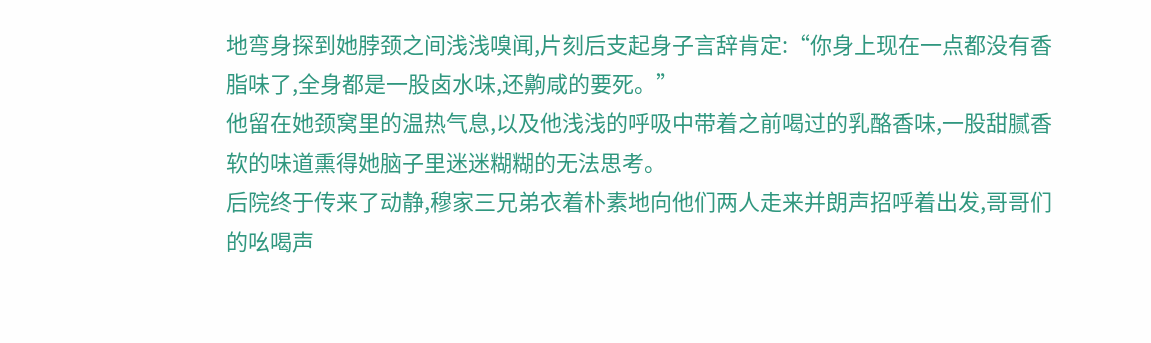地弯身探到她脖颈之间浅浅嗅闻,片刻后支起身子言辞肯定:“你身上现在一点都没有香脂味了,全身都是一股卤水味,还齁咸的要死。”
他留在她颈窝里的温热气息,以及他浅浅的呼吸中带着之前喝过的乳酪香味,一股甜腻香软的味道熏得她脑子里迷迷糊糊的无法思考。
后院终于传来了动静,穆家三兄弟衣着朴素地向他们两人走来并朗声招呼着出发,哥哥们的吆喝声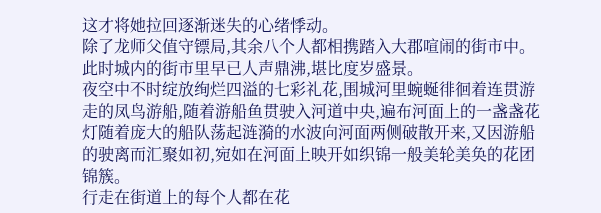这才将她拉回逐渐迷失的心绪悸动。
除了龙师父值守镖局,其余八个人都相携踏入大郡喧闹的街市中。
此时城内的街市里早已人声鼎沸,堪比度岁盛景。
夜空中不时绽放绚烂四溢的七彩礼花,围城河里蜿蜒徘徊着连贯游走的凤鸟游船,随着游船鱼贯驶入河道中央,遍布河面上的一盏盏花灯随着庞大的船队荡起涟漪的水波向河面两侧破散开来,又因游船的驶离而汇聚如初,宛如在河面上映开如织锦一般美轮美奂的花团锦簇。
行走在街道上的每个人都在花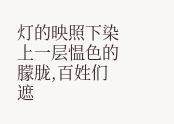灯的映照下染上一层愠色的朦胧,百姓们遮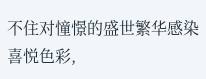不住对憧憬的盛世繁华感染喜悦色彩,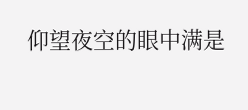仰望夜空的眼中满是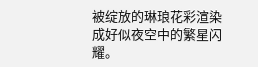被绽放的琳琅花彩渲染成好似夜空中的繁星闪耀。